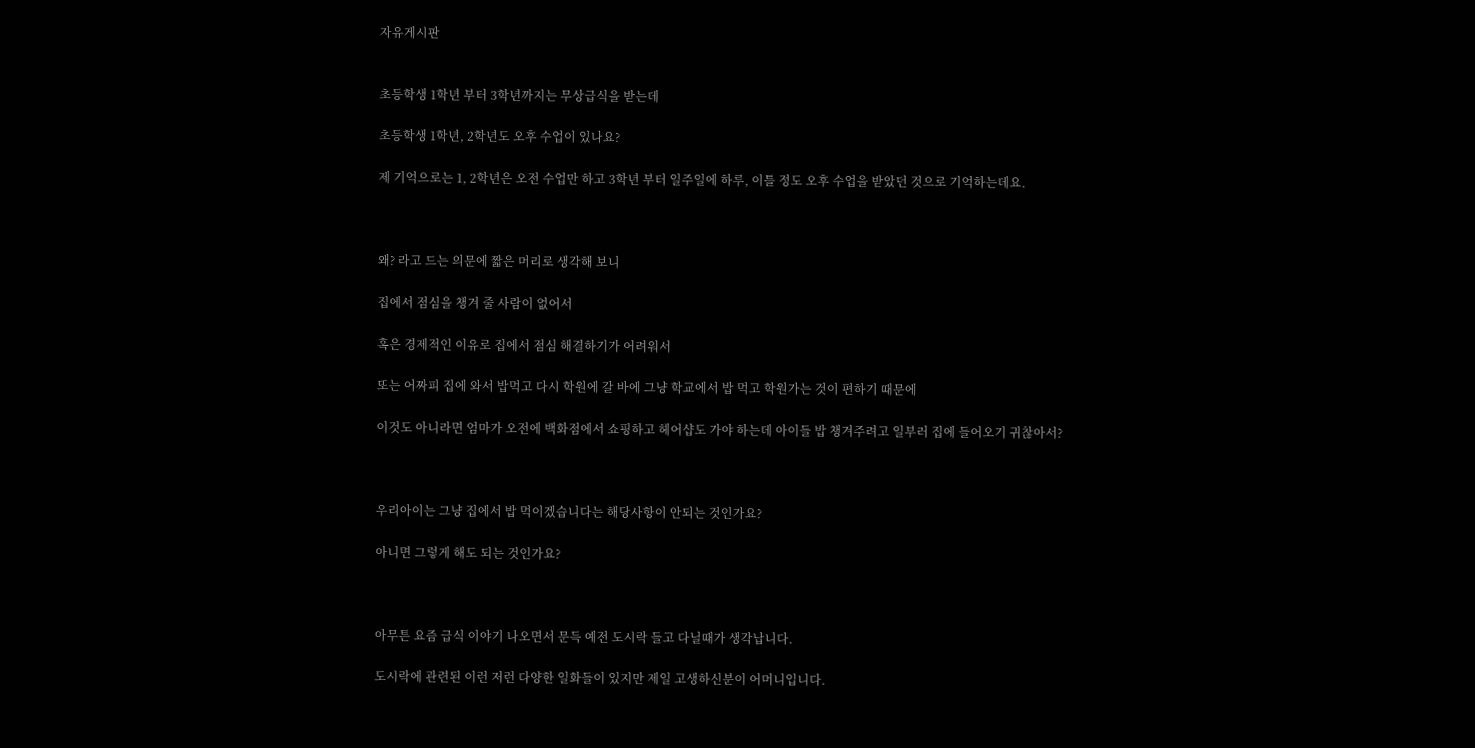자유게시판


초등학생 1학년 부터 3학년까지는 무상급식을 받는데

초등학생 1학년, 2학년도 오후 수업이 있나요?

제 기억으로는 1, 2학년은 오전 수업만 하고 3학년 부터 일주일에 하루, 이틀 정도 오후 수업을 받았던 것으로 기억하는데요.



왜? 라고 드는 의문에 짧은 머리로 생각해 보니

집에서 점심을 챙겨 줄 사람이 없어서

혹은 경제적인 이유로 집에서 점심 해결하기가 어려워서

또는 어짜피 집에 와서 밥먹고 다시 학원에 갈 바에 그냥 학교에서 밥 먹고 학원가는 것이 편하기 때문에

이것도 아니라면 엄마가 오전에 백화점에서 쇼핑하고 헤어샵도 가야 하는데 아이들 밥 챙겨주려고 일부러 집에 들어오기 귀찮아서?



우리아이는 그냥 집에서 밥 먹이겠습니다는 해당사항이 안되는 것인가요?

아니면 그렇게 해도 되는 것인가요?



아무튼 요즘 급식 이야기 나오면서 문득 예전 도시락 들고 다닐때가 생각납니다.

도시락에 관련된 이런 저런 다양한 일화들이 있지만 제일 고생하신분이 어머니입니다.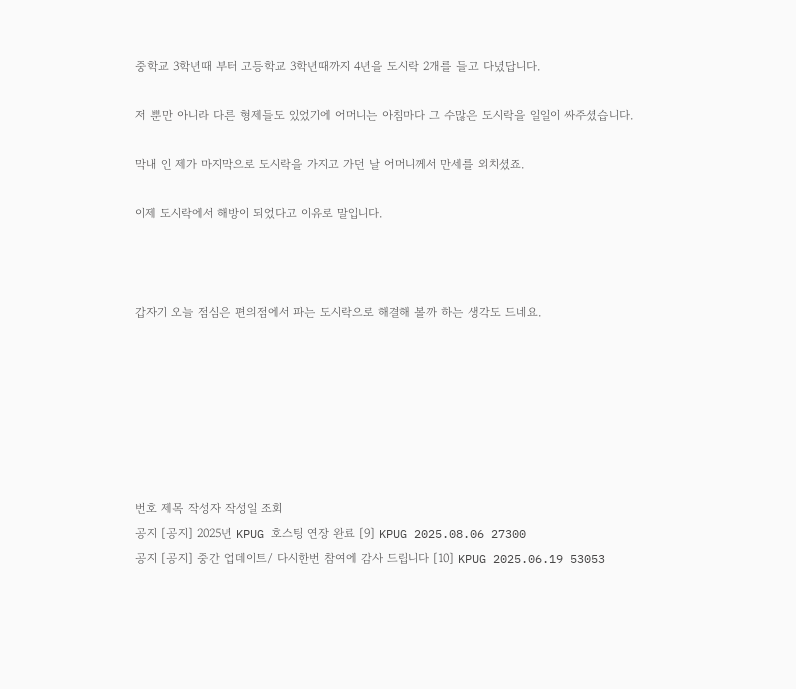중학교 3학년때 부터 고등학교 3학년때까지 4년을 도시락 2개를 들고 다녔답니다.

저 뿐만 아니라 다른 형제들도 있었기에 어머니는 아침마다 그 수많은 도시락을 일일이 싸주셨습니다.

막내 인 제가 마지막으로 도시락을 가지고 가던 날 어머니께서 만세를 외치셨죠.

이제 도시락에서 해방이 되었다고 이유로 말입니다.



갑자기 오늘 점심은 편의점에서 파는 도시락으로 해결해 볼까 하는 생각도 드네요.







번호 제목 작성자 작성일 조회
공지 [공지] 2025년 KPUG 호스팅 연장 완료 [9] KPUG 2025.08.06 27300
공지 [공지] 중간 업데이트/ 다시한번 참여에 감사 드립니다 [10] KPUG 2025.06.19 53053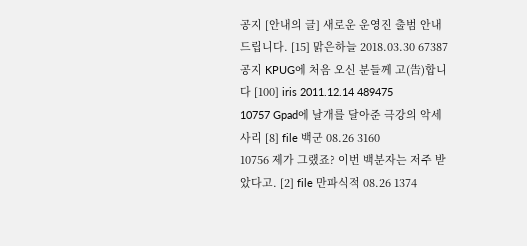공지 [안내의 글] 새로운 운영진 출범 안내드립니다. [15] 맑은하늘 2018.03.30 67387
공지 KPUG에 처음 오신 분들께 고(告)합니다 [100] iris 2011.12.14 489475
10757 Gpad에 날개를 달아준 극강의 악세사리 [8] file 백군 08.26 3160
10756 제가 그랬죠? 이번 백분자는 저주 받았다고. [2] file 만파식적 08.26 1374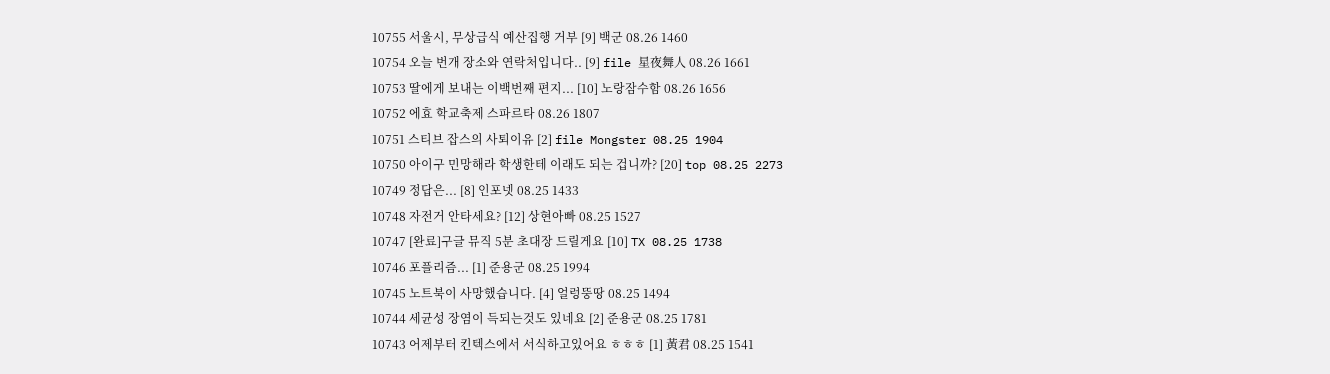10755 서울시, 무상급식 예산집행 거부 [9] 백군 08.26 1460
10754 오늘 번개 장소와 연락처입니다.. [9] file 星夜舞人 08.26 1661
10753 딸에게 보내는 이백번째 편지... [10] 노랑잠수함 08.26 1656
10752 에효 학교축제 스파르타 08.26 1807
10751 스티브 잡스의 사퇴이유 [2] file Mongster 08.25 1904
10750 아이구 민망해라 학생한테 이래도 되는 겁니까? [20] top 08.25 2273
10749 정답은... [8] 인포넷 08.25 1433
10748 자전거 안타세요? [12] 상현아빠 08.25 1527
10747 [완료]구글 뮤직 5분 초대장 드릴게요 [10] TX 08.25 1738
10746 포플리즘... [1] 준용군 08.25 1994
10745 노트북이 사망했습니다. [4] 얼렁뚱땅 08.25 1494
10744 세균성 장염이 득되는것도 있네요 [2] 준용군 08.25 1781
10743 어제부터 킨텍스에서 서식하고있어요 ㅎㅎㅎ [1] 黃君 08.25 1541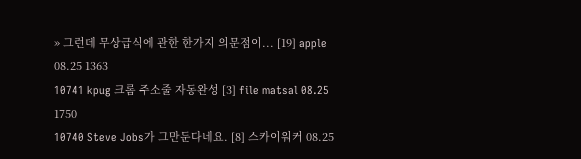» 그런데 무상급식에 관한 한가지 의문점이... [19] apple 08.25 1363
10741 kpug 크롬 주소줄 자동완성 [3] file matsal 08.25 1750
10740 Steve Jobs가 그만둔다네요. [8] 스카이워커 08.25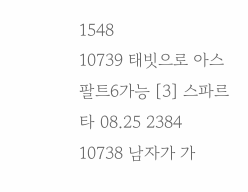1548
10739 태빗으로 아스팔트6가능 [3] 스파르타 08.25 2384
10738 남자가 가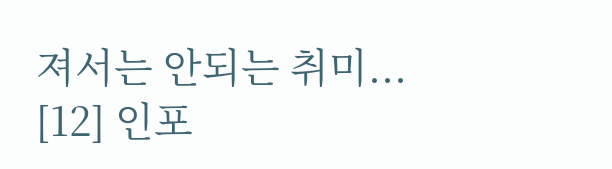져서는 안되는 취미... [12] 인포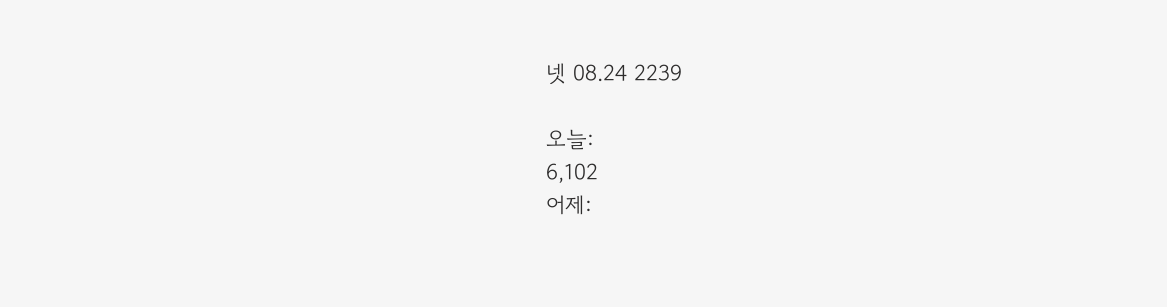넷 08.24 2239

오늘:
6,102
어제: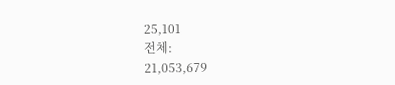25,101
전체:
21,053,679